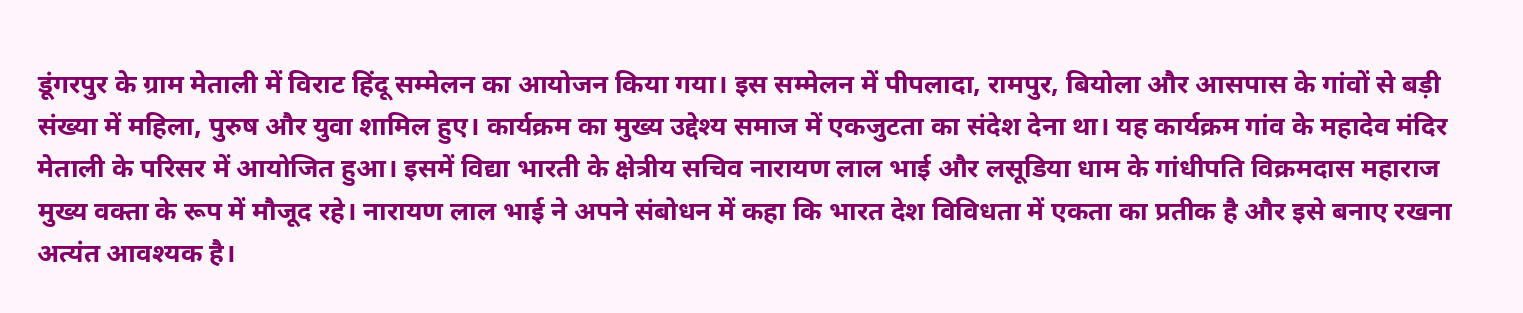डूंगरपुर के ग्राम मेताली में विराट हिंदू सम्मेलन का आयोजन किया गया। इस सम्मेलन में पीपलादा, रामपुर, बियोला और आसपास के गांवों से बड़ी संख्या में महिला, पुरुष और युवा शामिल हुए। कार्यक्रम का मुख्य उद्देश्य समाज में एकजुटता का संदेश देना था। यह कार्यक्रम गांव के महादेव मंदिर मेताली के परिसर में आयोजित हुआ। इसमें विद्या भारती के क्षेत्रीय सचिव नारायण लाल भाई और लसूडिया धाम के गांधीपति विक्रमदास महाराज मुख्य वक्ता के रूप में मौजूद रहे। नारायण लाल भाई ने अपने संबोधन में कहा कि भारत देश विविधता में एकता का प्रतीक है और इसे बनाए रखना अत्यंत आवश्यक है।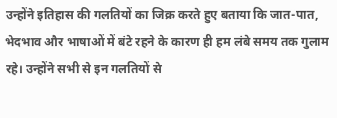उन्होंने इतिहास की गलतियों का जिक्र करते हुए बताया कि जात-पात, भेदभाव और भाषाओं में बंटे रहने के कारण ही हम लंबे समय तक गुलाम रहे। उन्होंने सभी से इन गलतियों से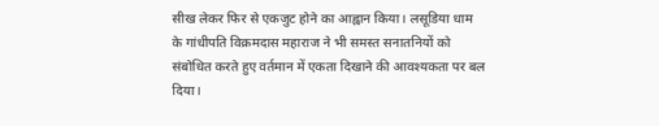सीख लेकर फिर से एकजुट होने का आह्वान किया। लसूडिया धाम के गांधीपति विक्रमदास महाराज ने भी समस्त सनातनियों को संबोधित करते हुए वर्तमान में एकता दिखाने की आवश्यकता पर बल दिया।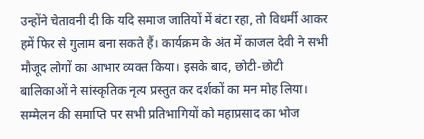उन्होंने चेतावनी दी कि यदि समाज जातियों में बंटा रहा, तो विधर्मी आकर हमें फिर से गुलाम बना सकते हैं। कार्यक्रम के अंत में काजल देवी ने सभी मौजूद लोगों का आभार व्यक्त किया। इसके बाद, छोटी-छोटी बालिकाओं ने सांस्कृतिक नृत्य प्रस्तुत कर दर्शकों का मन मोह लिया। सम्मेलन की समाप्ति पर सभी प्रतिभागियों को महाप्रसाद का भोज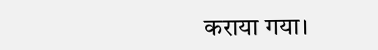कराया गया।